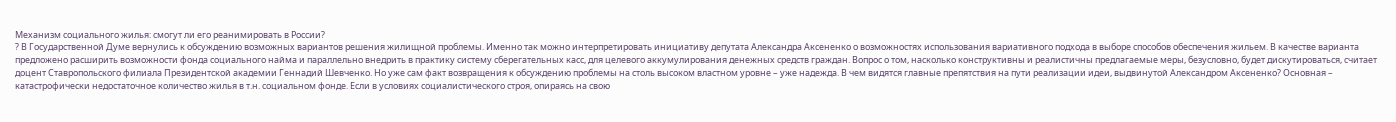Механизм социального жилья: смогут ли его реанимировать в России?
? В Государственной Думе вернулись к обсуждению возможных вариантов решения жилищной проблемы. Именно так можно интерпретировать инициативу депутата Александра Аксененко о возможностях использования вариативного подхода в выборе способов обеспечения жильем. В качестве варианта предложено расширить возможности фонда социального найма и параллельно внедрить в практику систему сберегательных касс, для целевого аккумулирования денежных средств граждан. Вопрос о том, насколько конструктивны и реалистичны предлагаемые меры, безусловно, будет дискутироваться, считает доцент Ставропольского филиала Президентской академии Геннадий Шевченко. Но уже сам факт возвращения к обсуждению проблемы на столь высоком властном уровне – уже надежда. В чем видятся главные препятствия на пути реализации идеи, выдвинутой Александром Аксененко? Основная – катастрофически недостаточное количество жилья в т.н. социальном фонде. Если в условиях социалистического строя, опираясь на свою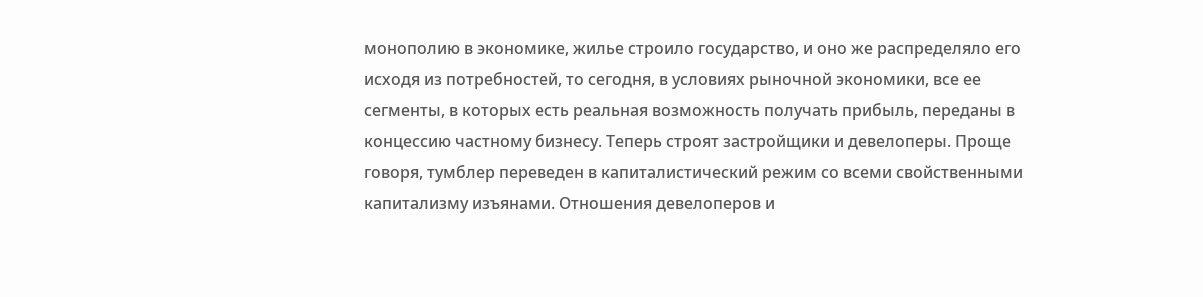монополию в экономике, жилье строило государство, и оно же распределяло его исходя из потребностей, то сегодня, в условиях рыночной экономики, все ее сегменты, в которых есть реальная возможность получать прибыль, переданы в концессию частному бизнесу. Теперь строят застройщики и девелоперы. Проще говоря, тумблер переведен в капиталистический режим со всеми свойственными капитализму изъянами. Отношения девелоперов и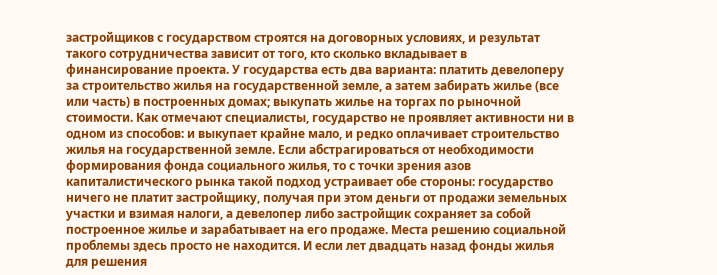застройщиков с государством строятся на договорных условиях, и результат такого сотрудничества зависит от того, кто сколько вкладывает в финансирование проекта. У государства есть два варианта: платить девелоперу за строительство жилья на государственной земле, а затем забирать жилье (все или часть) в построенных домах; выкупать жилье на торгах по рыночной стоимости. Как отмечают специалисты, государство не проявляет активности ни в одном из способов: и выкупает крайне мало, и редко оплачивает строительство жилья на государственной земле. Если абстрагироваться от необходимости формирования фонда социального жилья, то с точки зрения азов капиталистического рынка такой подход устраивает обе стороны: государство ничего не платит застройщику, получая при этом деньги от продажи земельных участки и взимая налоги, а девелопер либо застройщик сохраняет за собой построенное жилье и зарабатывает на его продаже. Места решению социальной проблемы здесь просто не находится. И если лет двадцать назад фонды жилья для решения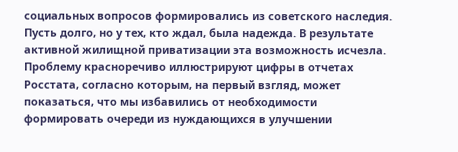социальных вопросов формировались из советского наследия. Пусть долго, но у тех, кто ждал, была надежда. В результате активной жилищной приватизации эта возможность исчезла. Проблему красноречиво иллюстрируют цифры в отчетах Росстата, согласно которым, на первый взгляд, может показаться, что мы избавились от необходимости формировать очереди из нуждающихся в улучшении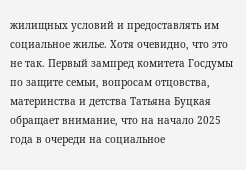жилищных условий и предоставлять им социальное жилье. Хотя очевидно, что это не так. Первый зампред комитета Госдумы по защите семьи, вопросам отцовства, материнства и детства Татьяна Буцкая обращает внимание, что на начало 2025 года в очереди на социальное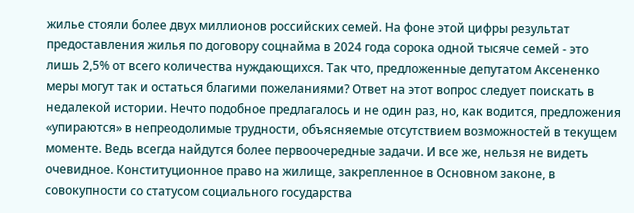жилье стояли более двух миллионов российских семей. На фоне этой цифры результат предоставления жилья по договору соцнайма в 2024 года сорока одной тысяче семей - это лишь 2,5% от всего количества нуждающихся. Так что, предложенные депутатом Аксененко меры могут так и остаться благими пожеланиями? Ответ на этот вопрос следует поискать в недалекой истории. Нечто подобное предлагалось и не один раз, но, как водится, предложения «упираются» в непреодолимые трудности, объясняемые отсутствием возможностей в текущем моменте. Ведь всегда найдутся более первоочередные задачи. И все же, нельзя не видеть очевидное. Конституционное право на жилище, закрепленное в Основном законе, в совокупности со статусом социального государства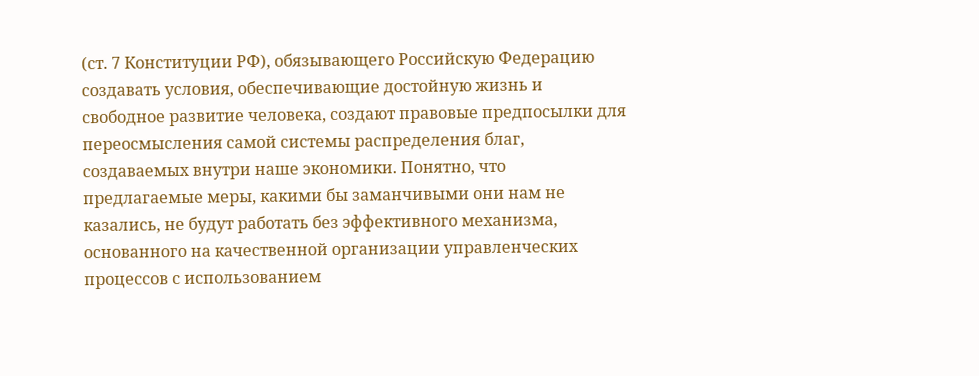(ст. 7 Конституции РФ), обязывающего Российскую Федерацию создавать условия, обеспечивающие достойную жизнь и свободное развитие человека, создают правовые предпосылки для переосмысления самой системы распределения благ, создаваемых внутри наше экономики. Понятно, что предлагаемые меры, какими бы заманчивыми они нам не казались, не будут работать без эффективного механизма, основанного на качественной организации управленческих процессов с использованием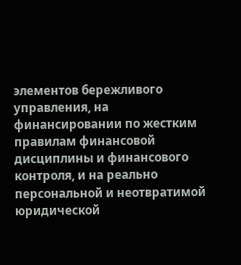элементов бережливого управления, на финансировании по жестким правилам финансовой дисциплины и финансового контроля, и на реально персональной и неотвратимой юридической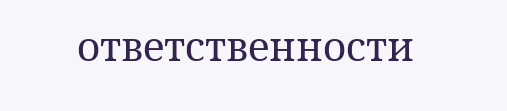ответственности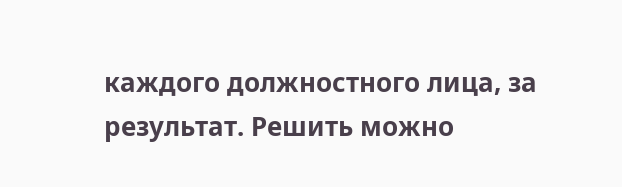каждого должностного лица, за результат. Решить можно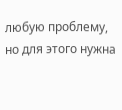любую проблему, но для этого нужна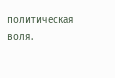политическая воля.